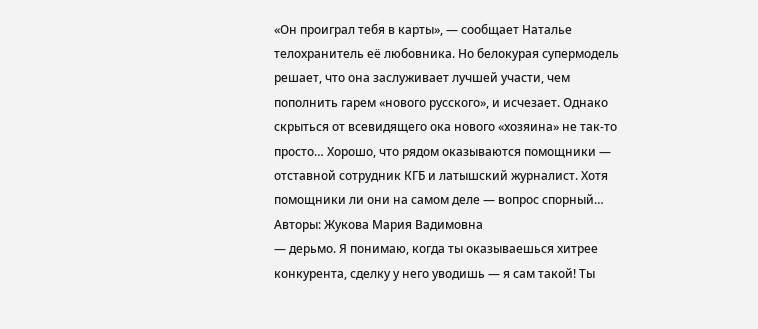«Он проиграл тебя в карты», — сообщает Наталье телохранитель её любовника. Но белокурая супермодель решает, что она заслуживает лучшей участи, чем пополнить гарем «нового русского», и исчезает. Однако скрыться от всевидящего ока нового «хозяина» не так-то просто… Хорошо, что рядом оказываются помощники — отставной сотрудник КГБ и латышский журналист. Хотя помощники ли они на самом деле — вопрос спорный…
Авторы: Жукова Мария Вадимовна
— дерьмо. Я понимаю, когда ты оказываешься хитрее конкурента, сделку у него уводишь — я сам такой! Ты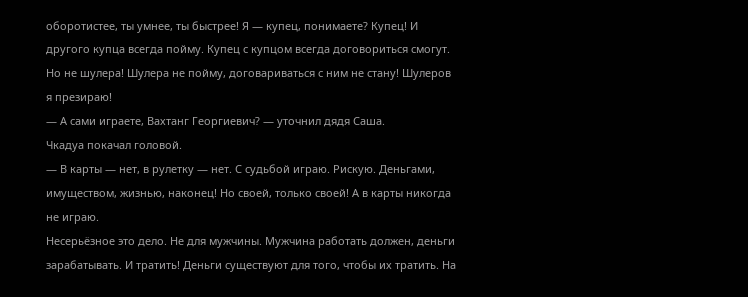оборотистее, ты умнее, ты быстрее! Я — купец, понимаете? Купец! И другого купца всегда пойму. Купец с купцом всегда договориться смогут. Но не шулера! Шулера не пойму, договариваться с ним не стану! Шулеров я презираю!
— А сами играете, Вахтанг Георгиевич? — уточнил дядя Саша.
Чкадуа покачал головой.
— В карты — нет, в рулетку — нет. С судьбой играю. Рискую. Деньгами, имуществом, жизнью, наконец! Но своей, только своей! А в карты никогда не играю.
Несерьёзное это дело. Не для мужчины. Мужчина работать должен, деньги зарабатывать. И тратить! Деньги существуют для того, чтобы их тратить. На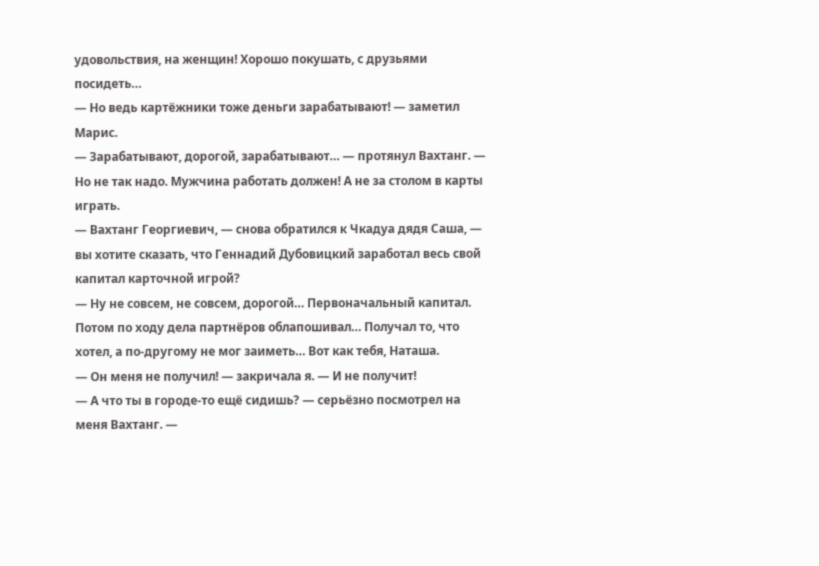удовольствия, на женщин! Хорошо покушать, с друзьями посидеть…
— Но ведь картёжники тоже деньги зарабатывают! — заметил Марис.
— Зарабатывают, дорогой, зарабатывают… — протянул Вахтанг. — Но не так надо. Мужчина работать должен! А не за столом в карты играть.
— Вахтанг Георгиевич, — снова обратился к Чкадуа дядя Саша, — вы хотите сказать, что Геннадий Дубовицкий заработал весь свой капитал карточной игрой?
— Ну не совсем, не совсем, дорогой… Первоначальный капитал. Потом по ходу дела партнёров облапошивал… Получал то, что хотел, а по-другому не мог заиметь… Вот как тебя, Наташа.
— Он меня не получил! — закричала я. — И не получит!
— А что ты в городе-то ещё сидишь? — серьёзно посмотрел на меня Вахтанг. —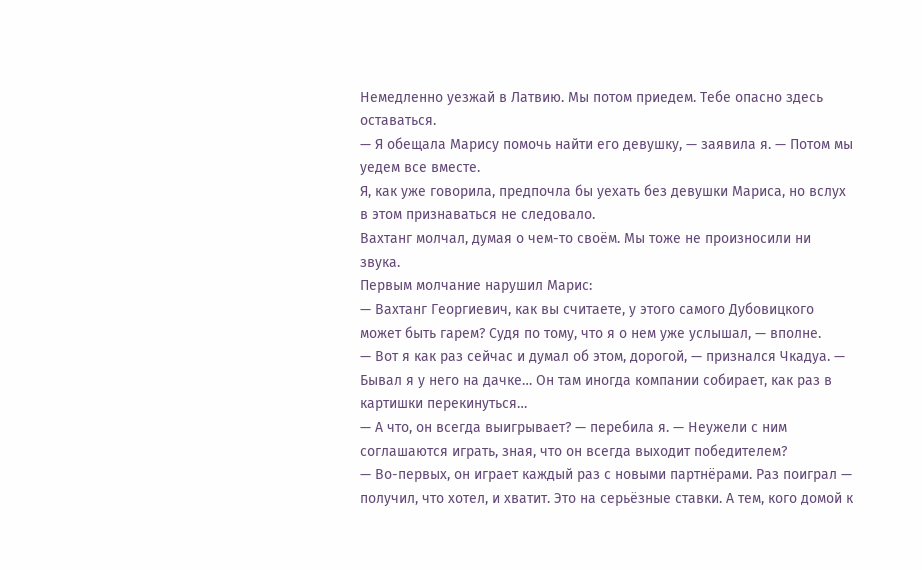Немедленно уезжай в Латвию. Мы потом приедем. Тебе опасно здесь оставаться.
— Я обещала Марису помочь найти его девушку, — заявила я. — Потом мы уедем все вместе.
Я, как уже говорила, предпочла бы уехать без девушки Мариса, но вслух в этом признаваться не следовало.
Вахтанг молчал, думая о чем-то своём. Мы тоже не произносили ни звука.
Первым молчание нарушил Марис:
— Вахтанг Георгиевич, как вы считаете, у этого самого Дубовицкого может быть гарем? Судя по тому, что я о нем уже услышал, — вполне.
— Вот я как раз сейчас и думал об этом, дорогой, — признался Чкадуа. — Бывал я у него на дачке… Он там иногда компании собирает, как раз в картишки перекинуться…
— А что, он всегда выигрывает? — перебила я. — Неужели с ним соглашаются играть, зная, что он всегда выходит победителем?
— Во-первых, он играет каждый раз с новыми партнёрами. Раз поиграл — получил, что хотел, и хватит. Это на серьёзные ставки. А тем, кого домой к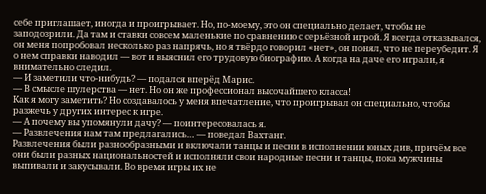себе приглашает, иногда и проигрывает. Но, по-моему, это он специально делает, чтобы не заподозрили. Да там и ставки совсем маленькие по сравнению с серьёзной игрой. Я всегда отказывался, он меня попробовал несколько раз напрячь, но я твёрдо говорил «нет», он понял, что не переубедит. Я о нем справки наводил — вот и выяснил его трудовую биографию. А когда на даче его играли, я внимательно следил.
— И заметили что-нибудь? — подался вперёд Марис.
— В смысле шулерства — нет. Но он же профессионал высочайшего класса!
Как я могу заметить? Но создавалось у меня впечатление, что проигрывал он специально, чтобы разжечь у других интерес к игре.
— А почему вы упомянули дачу? — поинтересовалась я.
— Развлечения нам там предлагались… — поведал Вахтанг.
Развлечения были разнообразными и включали танцы и песни в исполнении юных див, причём все они были разных национальностей и исполняли свои народные песни и танцы, пока мужчины выпивали и закусывали. Во время игры их не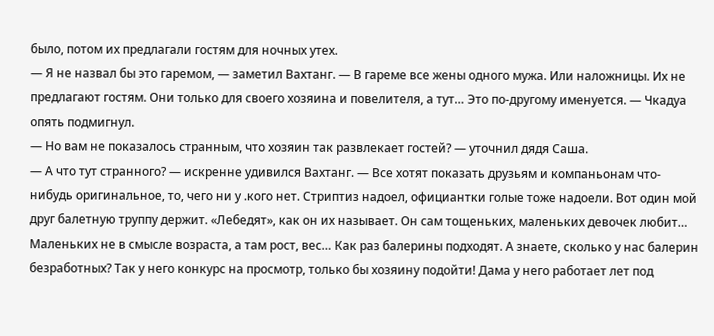было, потом их предлагали гостям для ночных утех.
— Я не назвал бы это гаремом, — заметил Вахтанг. — В гареме все жены одного мужа. Или наложницы. Их не предлагают гостям. Они только для своего хозяина и повелителя, а тут… Это по-другому именуется. — Чкадуа опять подмигнул.
— Но вам не показалось странным, что хозяин так развлекает гостей? — уточнил дядя Саша.
— А что тут странного? — искренне удивился Вахтанг. — Все хотят показать друзьям и компаньонам что-нибудь оригинальное, то, чего ни у .кого нет. Стриптиз надоел, официантки голые тоже надоели. Вот один мой друг балетную труппу держит. «Лебедят», как он их называет. Он сам тощеньких, маленьких девочек любит… Маленьких не в смысле возраста, а там рост, вес… Как раз балерины подходят. А знаете, сколько у нас балерин безработных? Так у него конкурс на просмотр, только бы хозяину подойти! Дама у него работает лет под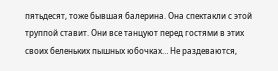пятьдесят, тоже бывшая балерина. Она спектакли с этой труппой ставит. Они все танцуют перед гостями в этих своих беленьких пышных юбочках… Не раздеваются,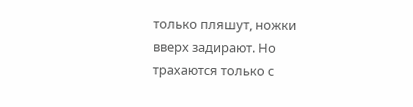только пляшут, ножки вверх задирают. Но трахаются только с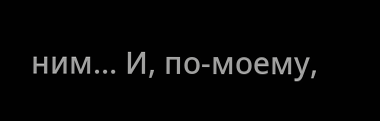ним… И, по-моему,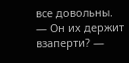все довольны.
— Он их держит взаперти? —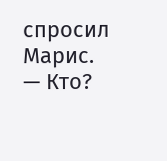спросил Марис.
— Кто?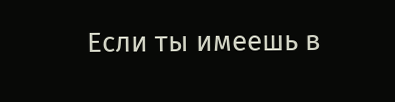Если ты имеешь в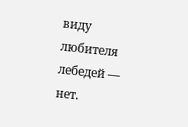виду любителя лебедей — нет.